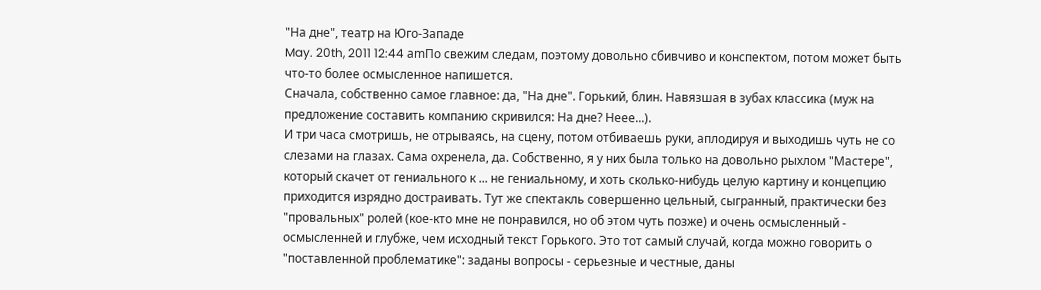"На дне", театр на Юго-Западе
May. 20th, 2011 12:44 amПо свежим следам, поэтому довольно сбивчиво и конспектом, потом может быть что-то более осмысленное напишется.
Сначала, собственно самое главное: да, "На дне". Горький, блин. Навязшая в зубах классика (муж на предложение составить компанию скривился: На дне? Неее...).
И три часа смотришь, не отрываясь, на сцену, потом отбиваешь руки, аплодируя и выходишь чуть не со слезами на глазах. Сама охренела, да. Собственно, я у них была только на довольно рыхлом "Мастере", который скачет от гениального к ... не гениальному, и хоть сколько-нибудь целую картину и концепцию приходится изрядно достраивать. Тут же спектакль совершенно цельный, сыгранный, практически без "провальных" ролей (кое-кто мне не понравился, но об этом чуть позже) и очень осмысленный - осмысленней и глубже, чем исходный текст Горького. Это тот самый случай, когда можно говорить о "поставленной проблематике": заданы вопросы - серьезные и честные, даны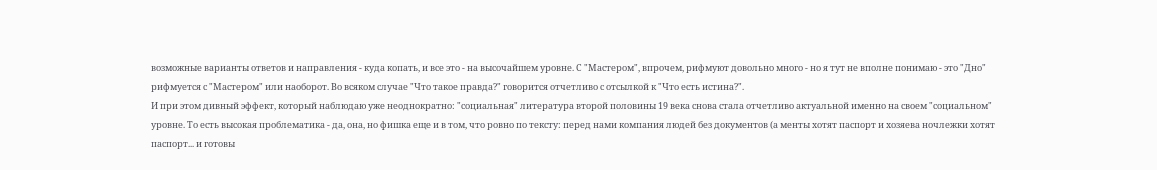возможные варианты ответов и направления - куда копать, и все это - на высочайшем уровне. С "Мастером", впрочем, рифмуют довольно много - но я тут не вполне понимаю - это "Дно" рифмуется с "Мастером" или наоборот. Во всяком случае "Что такое правда?" говорится отчетливо с отсылкой к "Что есть истина?".
И при этом дивный эффект, который наблюдаю уже неоднократно: "социальная" литература второй половины 19 века снова стала отчетливо актуальной именно на своем "социальном" уровне. То есть высокая проблематика - да, она, но фишка еще и в том, что ровно по тексту: перед нами компания людей без документов (а менты хотят паспорт и хозяева ночлежки хотят паспорт... и готовы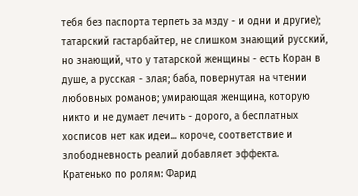тебя без паспорта терпеть за мзду - и одни и другие); татарский гастарбайтер, не слишком знающий русский, но знающий, что у татарской женщины - есть Коран в душе, а русская - злая; баба, повернутая на чтении любовных романов; умирающая женщина, которую никто и не думает лечить - дорого, а бесплатных хосписов нет как идеи... короче, соответствие и злободневность реалий добавляет эффекта.
Кратенько по ролям: Фарид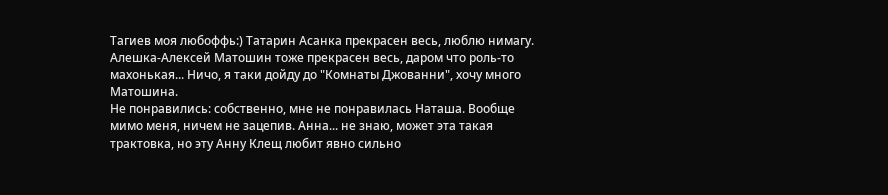Тагиев моя любоффь:) Татарин Асанка прекрасен весь, люблю нимагу. Алешка-Алексей Матошин тоже прекрасен весь, даром что роль-то махонькая... Ничо, я таки дойду до "Комнаты Джованни", хочу много Матошина.
Не понравились: собственно, мне не понравилась Наташа. Вообще мимо меня, ничем не зацепив. Анна... не знаю, может эта такая трактовка, но эту Анну Клещ любит явно сильно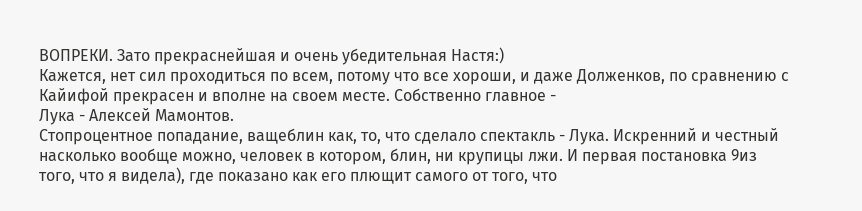ВОПРЕКИ. Зато прекраснейшая и очень убедительная Настя:)
Кажется, нет сил проходиться по всем, потому что все хороши, и даже Долженков, по сравнению с Кайифой прекрасен и вполне на своем месте. Собственно главное -
Лука - Алексей Мамонтов.
Стопроцентное попадание, ващеблин как, то, что сделало спектакль - Лука. Искренний и честный насколько вообще можно, человек в котором, блин, ни крупицы лжи. И первая постановка 9из того, что я видела), где показано как его плющит самого от того, что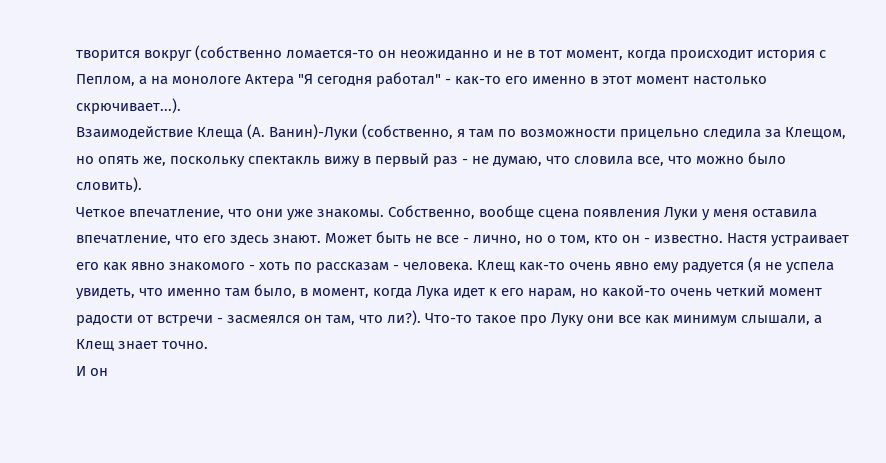творится вокруг (собственно ломается-то он неожиданно и не в тот момент, когда происходит история с Пеплом, а на монологе Актера "Я сегодня работал" - как-то его именно в этот момент настолько скрючивает...).
Взаимодействие Клеща (А. Ванин)-Луки (собственно, я там по возможности прицельно следила за Клещом, но опять же, поскольку спектакль вижу в первый раз - не думаю, что словила все, что можно было словить).
Четкое впечатление, что они уже знакомы. Собственно, вообще сцена появления Луки у меня оставила впечатление, что его здесь знают. Может быть не все - лично, но о том, кто он - известно. Настя устраивает его как явно знакомого - хоть по рассказам - человека. Клещ как-то очень явно ему радуется (я не успела увидеть, что именно там было, в момент, когда Лука идет к его нарам, но какой-то очень четкий момент радости от встречи - засмеялся он там, что ли?). Что-то такое про Луку они все как минимум слышали, а Клещ знает точно.
И он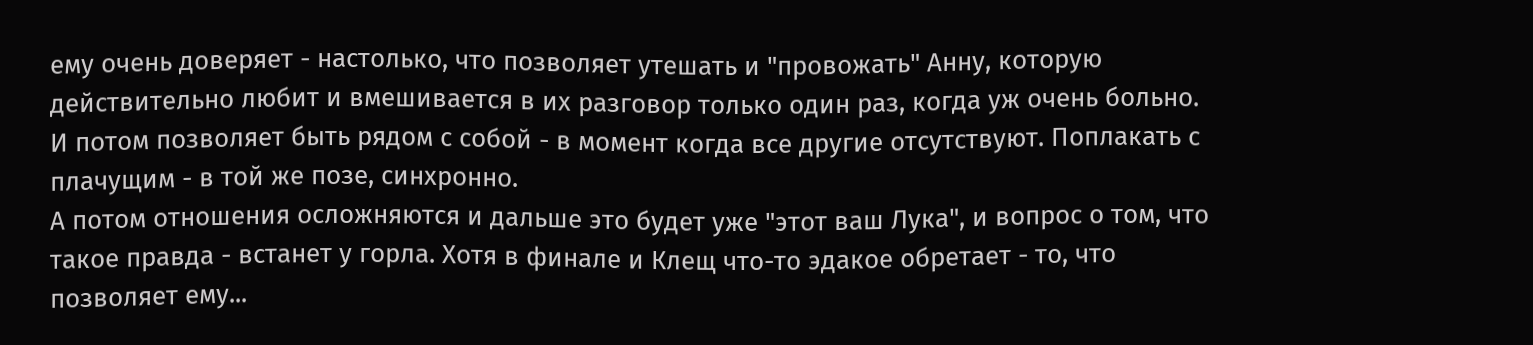ему очень доверяет - настолько, что позволяет утешать и "провожать" Анну, которую действительно любит и вмешивается в их разговор только один раз, когда уж очень больно. И потом позволяет быть рядом с собой - в момент когда все другие отсутствуют. Поплакать с плачущим - в той же позе, синхронно.
А потом отношения осложняются и дальше это будет уже "этот ваш Лука", и вопрос о том, что такое правда - встанет у горла. Хотя в финале и Клещ что-то эдакое обретает - то, что позволяет ему...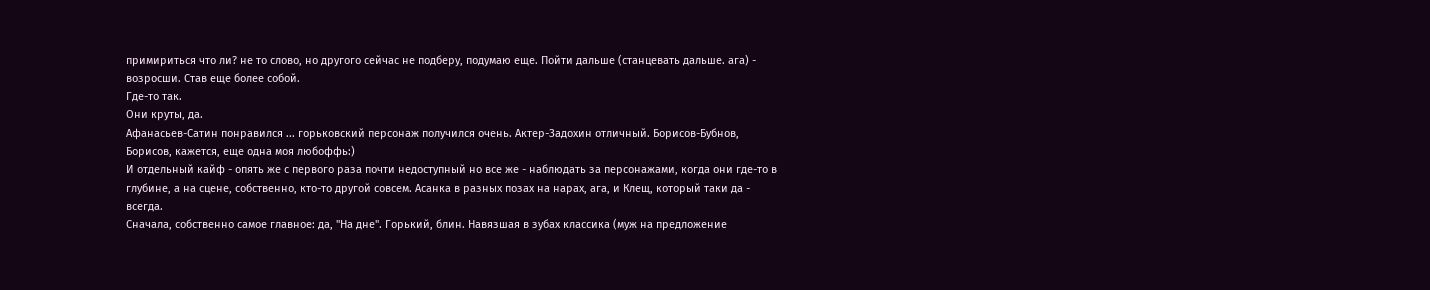примириться что ли? не то слово, но другого сейчас не подберу, подумаю еще. Пойти дальше (станцевать дальше. ага) - возросши. Став еще более собой.
Где-то так.
Они круты, да.
Афанасьев-Сатин понравился ... горьковский персонаж получился очень. Актер-Задохин отличный. Борисов-Бубнов, Борисов, кажется, еще одна моя любоффь:)
И отдельный кайф - опять же с первого раза почти недоступный но все же - наблюдать за персонажами, когда они где-то в глубине, а на сцене, собственно, кто-то другой совсем. Асанка в разных позах на нарах, ага, и Клещ, который таки да - всегда.
Сначала, собственно самое главное: да, "На дне". Горький, блин. Навязшая в зубах классика (муж на предложение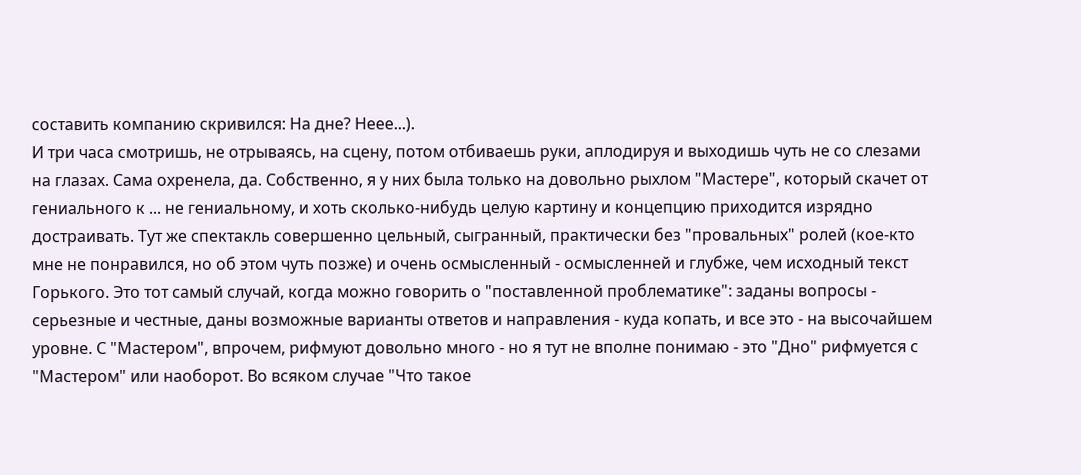составить компанию скривился: На дне? Неее...).
И три часа смотришь, не отрываясь, на сцену, потом отбиваешь руки, аплодируя и выходишь чуть не со слезами на глазах. Сама охренела, да. Собственно, я у них была только на довольно рыхлом "Мастере", который скачет от гениального к ... не гениальному, и хоть сколько-нибудь целую картину и концепцию приходится изрядно достраивать. Тут же спектакль совершенно цельный, сыгранный, практически без "провальных" ролей (кое-кто мне не понравился, но об этом чуть позже) и очень осмысленный - осмысленней и глубже, чем исходный текст Горького. Это тот самый случай, когда можно говорить о "поставленной проблематике": заданы вопросы - серьезные и честные, даны возможные варианты ответов и направления - куда копать, и все это - на высочайшем уровне. С "Мастером", впрочем, рифмуют довольно много - но я тут не вполне понимаю - это "Дно" рифмуется с "Мастером" или наоборот. Во всяком случае "Что такое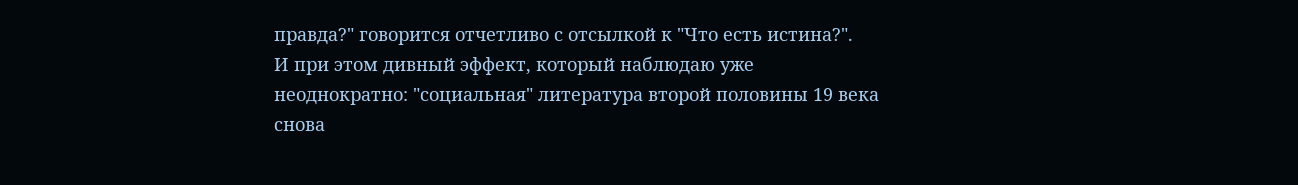правда?" говорится отчетливо с отсылкой к "Что есть истина?".
И при этом дивный эффект, который наблюдаю уже неоднократно: "социальная" литература второй половины 19 века снова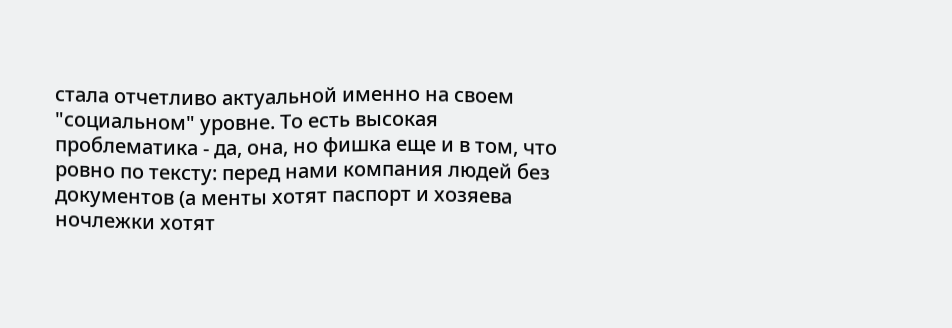стала отчетливо актуальной именно на своем "социальном" уровне. То есть высокая проблематика - да, она, но фишка еще и в том, что ровно по тексту: перед нами компания людей без документов (а менты хотят паспорт и хозяева ночлежки хотят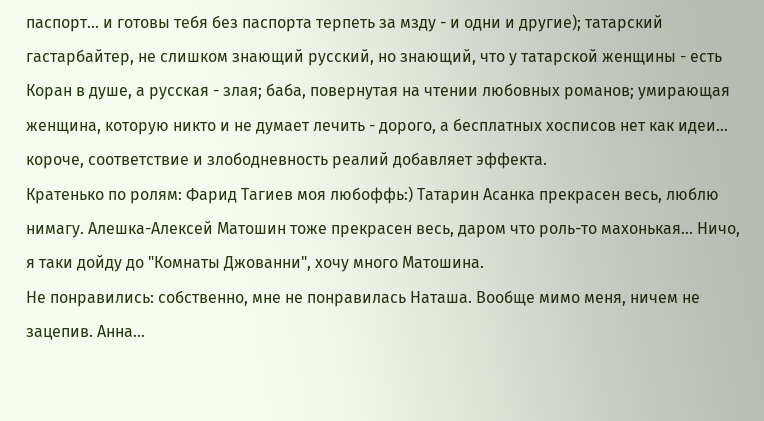паспорт... и готовы тебя без паспорта терпеть за мзду - и одни и другие); татарский гастарбайтер, не слишком знающий русский, но знающий, что у татарской женщины - есть Коран в душе, а русская - злая; баба, повернутая на чтении любовных романов; умирающая женщина, которую никто и не думает лечить - дорого, а бесплатных хосписов нет как идеи... короче, соответствие и злободневность реалий добавляет эффекта.
Кратенько по ролям: Фарид Тагиев моя любоффь:) Татарин Асанка прекрасен весь, люблю нимагу. Алешка-Алексей Матошин тоже прекрасен весь, даром что роль-то махонькая... Ничо, я таки дойду до "Комнаты Джованни", хочу много Матошина.
Не понравились: собственно, мне не понравилась Наташа. Вообще мимо меня, ничем не зацепив. Анна...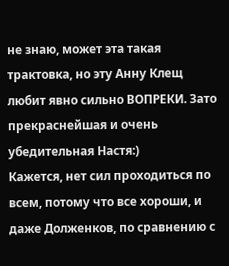не знаю, может эта такая трактовка, но эту Анну Клещ любит явно сильно ВОПРЕКИ. Зато прекраснейшая и очень убедительная Настя:)
Кажется, нет сил проходиться по всем, потому что все хороши, и даже Долженков, по сравнению с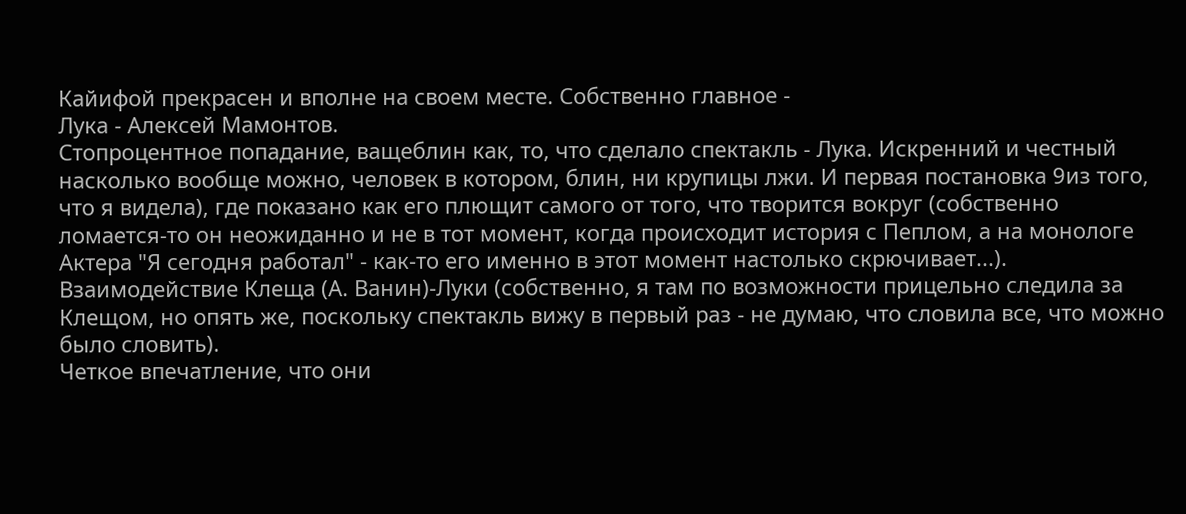Кайифой прекрасен и вполне на своем месте. Собственно главное -
Лука - Алексей Мамонтов.
Стопроцентное попадание, ващеблин как, то, что сделало спектакль - Лука. Искренний и честный насколько вообще можно, человек в котором, блин, ни крупицы лжи. И первая постановка 9из того, что я видела), где показано как его плющит самого от того, что творится вокруг (собственно ломается-то он неожиданно и не в тот момент, когда происходит история с Пеплом, а на монологе Актера "Я сегодня работал" - как-то его именно в этот момент настолько скрючивает...).
Взаимодействие Клеща (А. Ванин)-Луки (собственно, я там по возможности прицельно следила за Клещом, но опять же, поскольку спектакль вижу в первый раз - не думаю, что словила все, что можно было словить).
Четкое впечатление, что они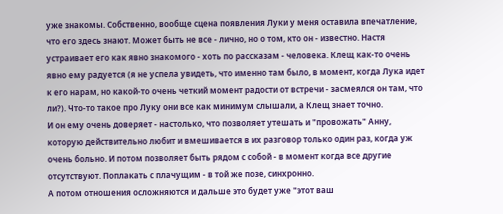уже знакомы. Собственно, вообще сцена появления Луки у меня оставила впечатление, что его здесь знают. Может быть не все - лично, но о том, кто он - известно. Настя устраивает его как явно знакомого - хоть по рассказам - человека. Клещ как-то очень явно ему радуется (я не успела увидеть, что именно там было, в момент, когда Лука идет к его нарам, но какой-то очень четкий момент радости от встречи - засмеялся он там, что ли?). Что-то такое про Луку они все как минимум слышали, а Клещ знает точно.
И он ему очень доверяет - настолько, что позволяет утешать и "провожать" Анну, которую действительно любит и вмешивается в их разговор только один раз, когда уж очень больно. И потом позволяет быть рядом с собой - в момент когда все другие отсутствуют. Поплакать с плачущим - в той же позе, синхронно.
А потом отношения осложняются и дальше это будет уже "этот ваш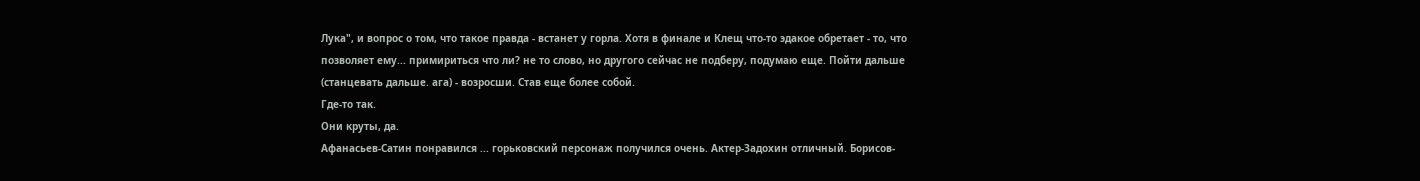Лука", и вопрос о том, что такое правда - встанет у горла. Хотя в финале и Клещ что-то эдакое обретает - то, что позволяет ему... примириться что ли? не то слово, но другого сейчас не подберу, подумаю еще. Пойти дальше (станцевать дальше. ага) - возросши. Став еще более собой.
Где-то так.
Они круты, да.
Афанасьев-Сатин понравился ... горьковский персонаж получился очень. Актер-Задохин отличный. Борисов-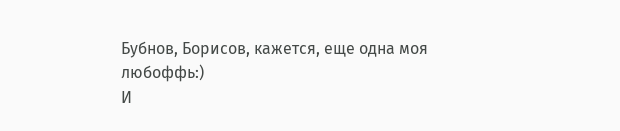Бубнов, Борисов, кажется, еще одна моя любоффь:)
И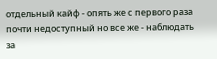отдельный кайф - опять же с первого раза почти недоступный но все же - наблюдать за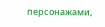персонажами,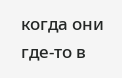когда они где-то в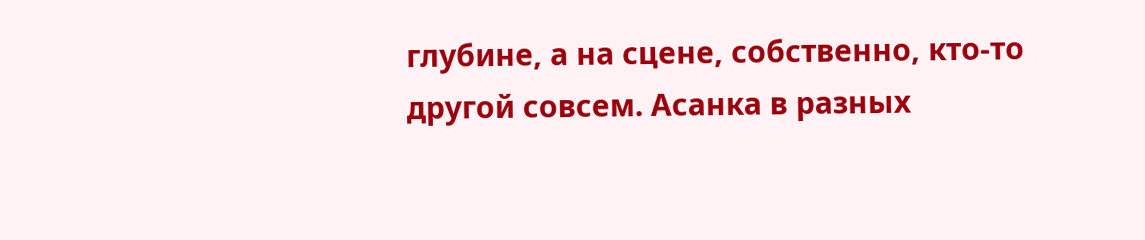глубине, а на сцене, собственно, кто-то другой совсем. Асанка в разных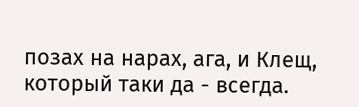позах на нарах, ага, и Клещ, который таки да - всегда.